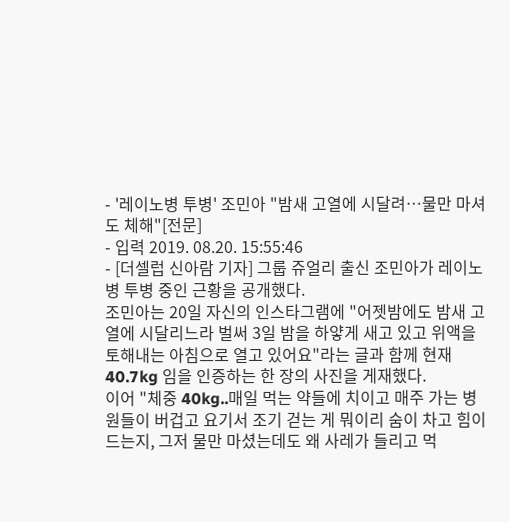- '레이노병 투병' 조민아 "밤새 고열에 시달려…물만 마셔도 체해"[전문]
- 입력 2019. 08.20. 15:55:46
- [더셀럽 신아람 기자] 그룹 쥬얼리 출신 조민아가 레이노병 투병 중인 근황을 공개했다.
조민아는 20일 자신의 인스타그램에 "어젯밤에도 밤새 고열에 시달리느라 벌써 3일 밤을 하얗게 새고 있고 위액을 토해내는 아침으로 열고 있어요"라는 글과 함께 현재 40.7kg 임을 인증하는 한 장의 사진을 게재했다.
이어 "체중 40kg..매일 먹는 약들에 치이고 매주 가는 병원들이 버겁고 요기서 조기 걷는 게 뭐이리 숨이 차고 힘이 드는지, 그저 물만 마셨는데도 왜 사레가 들리고 먹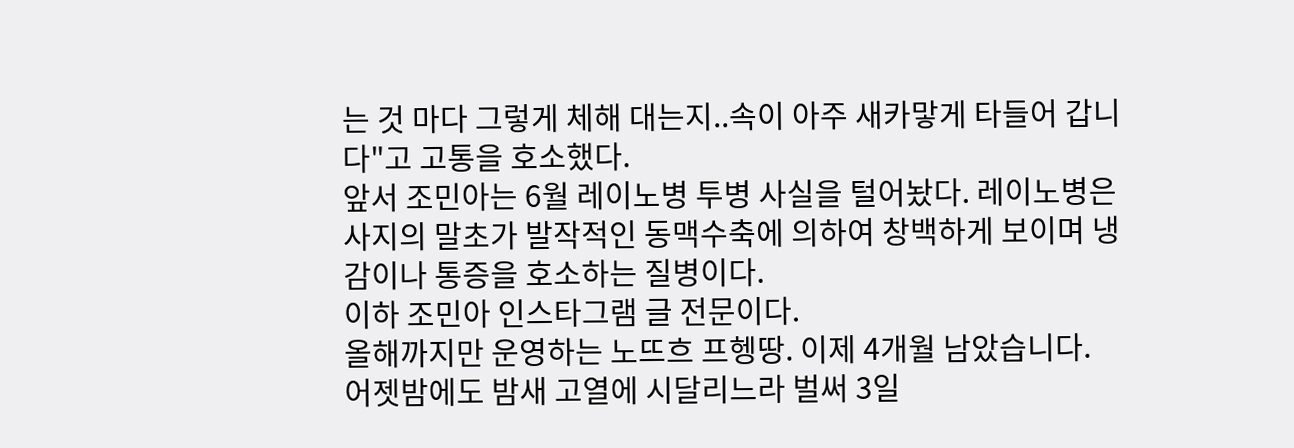는 것 마다 그렇게 체해 대는지..속이 아주 새카맣게 타들어 갑니다"고 고통을 호소했다.
앞서 조민아는 6월 레이노병 투병 사실을 털어놨다. 레이노병은 사지의 말초가 발작적인 동맥수축에 의하여 창백하게 보이며 냉감이나 통증을 호소하는 질병이다.
이하 조민아 인스타그램 글 전문이다.
올해까지만 운영하는 노뜨흐 프헹땅. 이제 4개월 남았습니다.
어젯밤에도 밤새 고열에 시달리느라 벌써 3일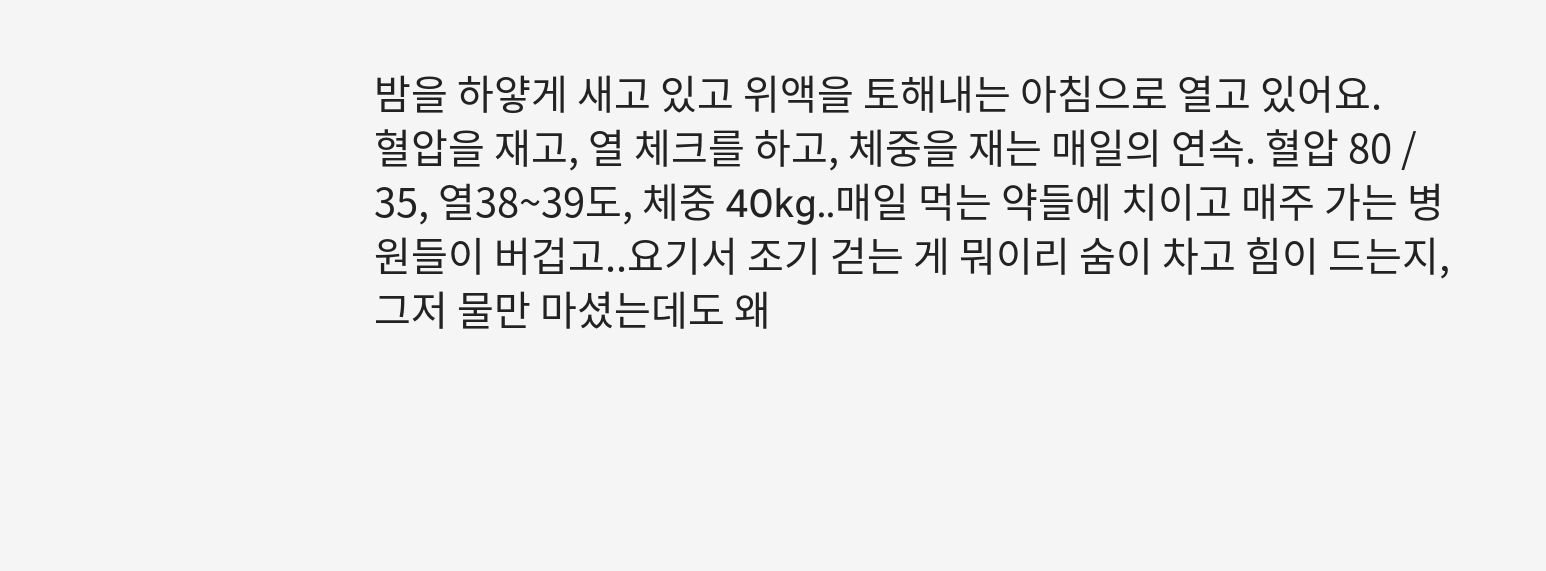밤을 하얗게 새고 있고 위액을 토해내는 아침으로 열고 있어요.
혈압을 재고, 열 체크를 하고, 체중을 재는 매일의 연속. 혈압 80 / 35, 열38~39도, 체중 40kg..매일 먹는 약들에 치이고 매주 가는 병원들이 버겁고..요기서 조기 걷는 게 뭐이리 숨이 차고 힘이 드는지, 그저 물만 마셨는데도 왜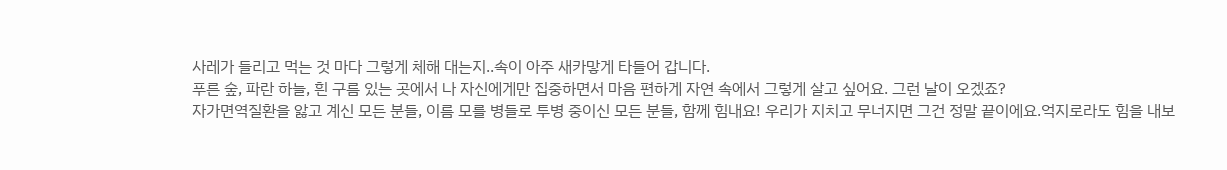사레가 들리고 먹는 것 마다 그렇게 체해 대는지..속이 아주 새카맣게 타들어 갑니다.
푸른 숲, 파란 하늘, 흰 구름 있는 곳에서 나 자신에게만 집중하면서 마음 편하게 자연 속에서 그렇게 살고 싶어요. 그런 날이 오겠죠?
자가면역질환을 앓고 계신 모든 분들, 이름 모를 병들로 투병 중이신 모든 분들, 함께 힘내요! 우리가 지치고 무너지면 그건 정말 끝이에요.억지로라도 힘을 내보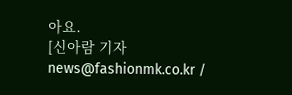아요.
[신아람 기자 news@fashionmk.co.kr /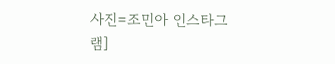사진=조민아 인스타그램]